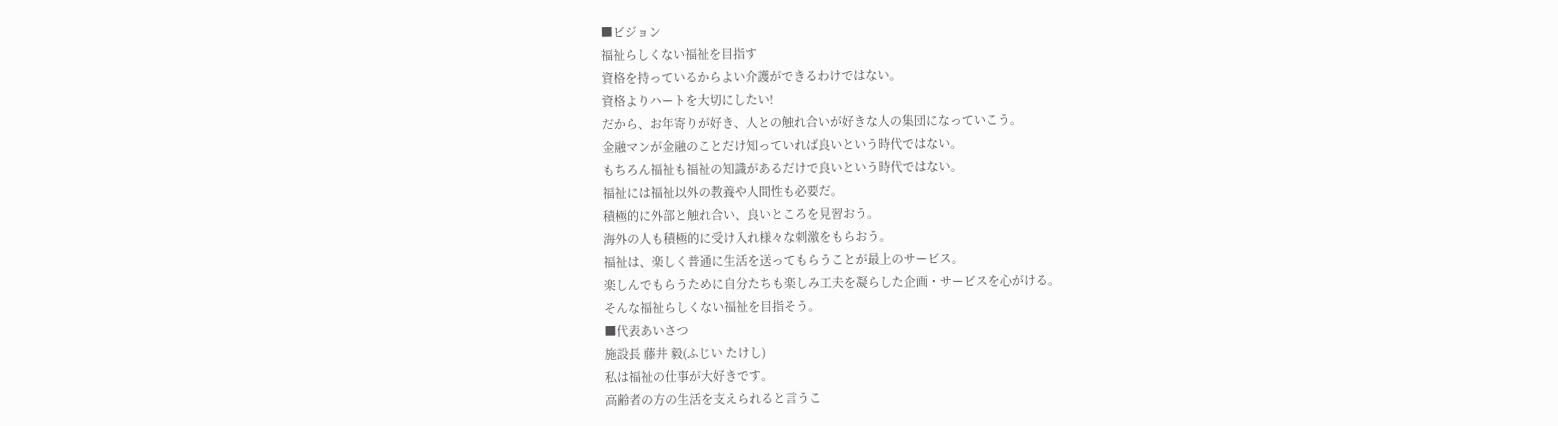■ビジョン
福祉らしくない福祉を目指す
資格を持っているからよい介護ができるわけではない。
資格よりハートを大切にしたい!
だから、お年寄りが好き、人との触れ合いが好きな人の集団になっていこう。
金融マンが金融のことだけ知っていれば良いという時代ではない。
もちろん福祉も福祉の知識があるだけで良いという時代ではない。
福祉には福祉以外の教養や人間性も必要だ。
積極的に外部と触れ合い、良いところを見習おう。
海外の人も積極的に受け入れ様々な刺激をもらおう。
福祉は、楽しく普通に生活を送ってもらうことが最上のサービス。
楽しんでもらうために自分たちも楽しみ工夫を凝らした企画・サービスを心がける。
そんな福祉らしくない福祉を目指そう。
■代表あいさつ
施設長 藤井 毅(ふじい たけし)
私は福祉の仕事が大好きです。
高齢者の方の生活を支えられると言うこ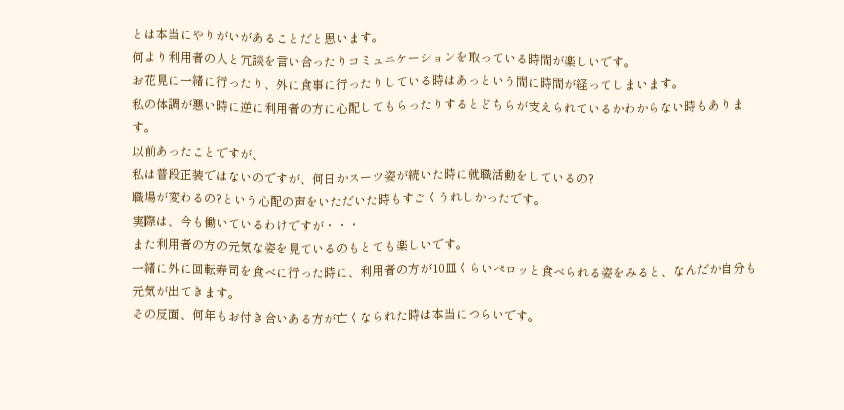とは本当にやりがいがあることだと思います。
何より利用者の人と冗談を言い合ったりコミュニケーションを取っている時間が楽しいです。
お花見に一緒に行ったり、外に食事に行ったりしている時はあっという間に時間が経ってしまいます。
私の体調が悪い時に逆に利用者の方に心配してもらったりするとどちらが支えられているかわからない時もあります。
以前あったことですが、
私は普段正装ではないのですが、何日かスーツ姿が続いた時に就職活動をしているの?
職場が変わるの?という心配の声をいただいた時もすごくうれしかったです。
実際は、今も働いているわけですが・・・
また利用者の方の元気な姿を見ているのもとても楽しいです。
一緒に外に回転寿司を食べに行った時に、利用者の方が10皿くらいぺロッと食べられる姿をみると、なんだか自分も元気が出てきます。
その反面、何年もお付き合いある方が亡くなられた時は本当につらいです。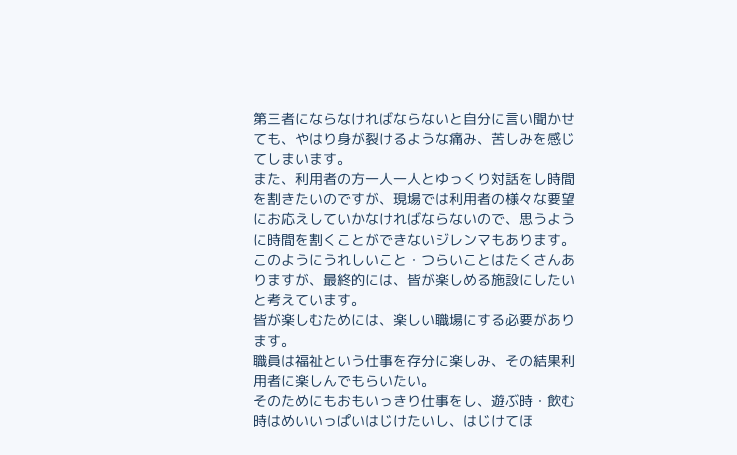第三者にならなければならないと自分に言い聞かせても、やはり身が裂けるような痛み、苦しみを感じてしまいます。
また、利用者の方一人一人とゆっくり対話をし時間を割きたいのですが、現場では利用者の様々な要望にお応えしていかなければならないので、思うように時間を割くことができないジレンマもあります。
このようにうれしいこと・つらいことはたくさんありますが、最終的には、皆が楽しめる施設にしたいと考えています。
皆が楽しむためには、楽しい職場にする必要があります。
職員は福祉という仕事を存分に楽しみ、その結果利用者に楽しんでもらいたい。
そのためにもおもいっきり仕事をし、遊ぶ時・飲む時はめいいっぱいはじけたいし、はじけてほ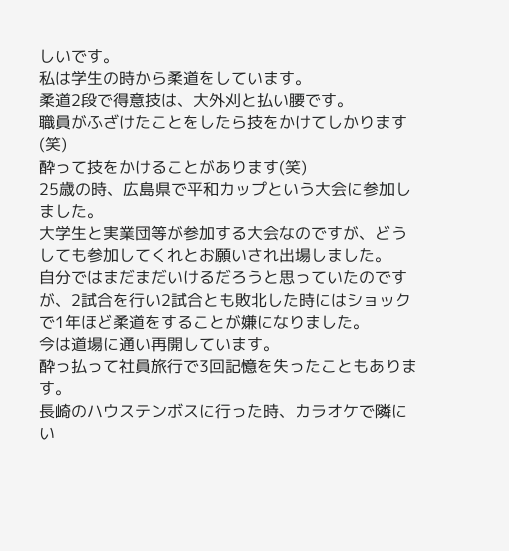しいです。
私は学生の時から柔道をしています。
柔道2段で得意技は、大外刈と払い腰です。
職員がふざけたことをしたら技をかけてしかります(笑)
酔って技をかけることがあります(笑)
25歳の時、広島県で平和カップという大会に参加しました。
大学生と実業団等が参加する大会なのですが、どうしても参加してくれとお願いされ出場しました。
自分ではまだまだいけるだろうと思っていたのですが、2試合を行い2試合とも敗北した時にはショックで1年ほど柔道をすることが嫌になりました。
今は道場に通い再開しています。
酔っ払って社員旅行で3回記憶を失ったこともあります。
長崎のハウステンボスに行った時、カラオケで隣にい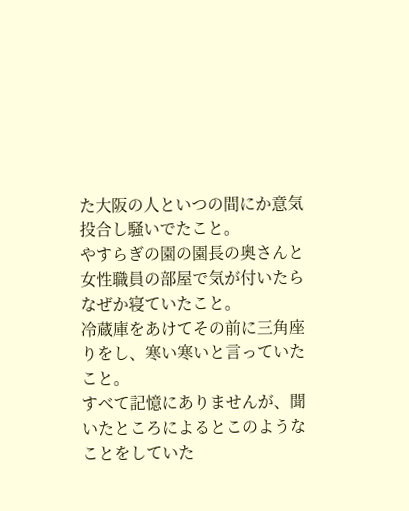た大阪の人といつの間にか意気投合し騒いでたこと。
やすらぎの園の園長の奥さんと女性職員の部屋で気が付いたらなぜか寝ていたこと。
冷蔵庫をあけてその前に三角座りをし、寒い寒いと言っていたこと。
すべて記憶にありませんが、聞いたところによるとこのようなことをしていた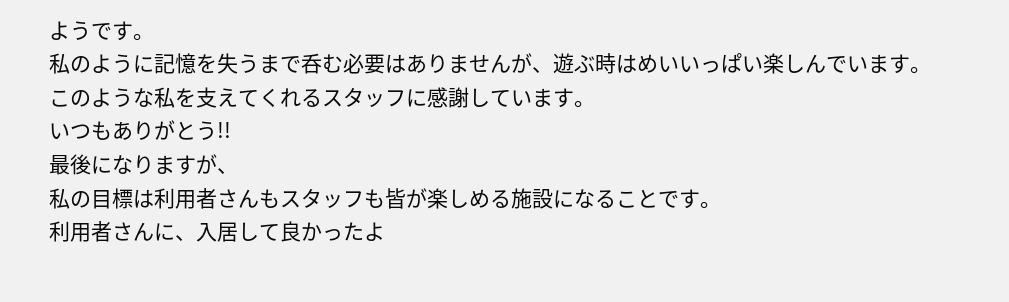ようです。
私のように記憶を失うまで呑む必要はありませんが、遊ぶ時はめいいっぱい楽しんでいます。
このような私を支えてくれるスタッフに感謝しています。
いつもありがとう!!
最後になりますが、
私の目標は利用者さんもスタッフも皆が楽しめる施設になることです。
利用者さんに、入居して良かったよ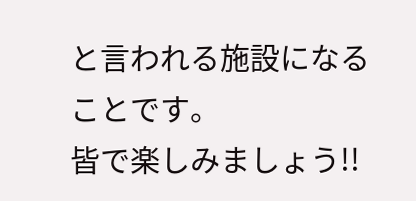と言われる施設になることです。
皆で楽しみましょう!!